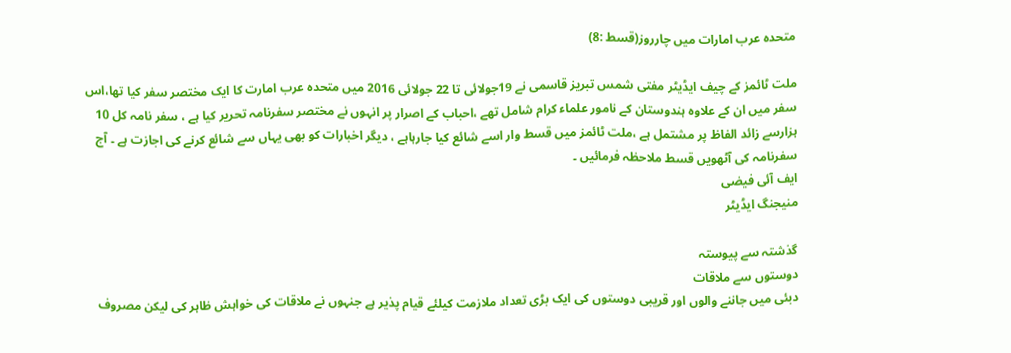متحدہ عرب امارات میں چارروز(قسط :8)

ملت ٹائمز کے چیف ایڈیٹر مفتی شمس تبریز قاسمی نے 19جولائی تا 22 جولائی 2016 میں متحدہ عرب امارت کا ایک مختصر سفر کیا تھا،اس سفر میں ان کے علاوہ ہندوستان کے نامور علماء کرام شامل تھے ،احباب کے اصرار پر انہوں نے مختصر سفرنامہ تحریر کیا ہے ، سفر نامہ کل 10 ہزارسے زائد الفاظ پر مشتمل ہے ،ملت ٹائمز میں قسط وار اسے شائع کیا جارہاہے ، دیگر اخبارات کو بھی یہاں سے شائع کرنے کی اجازت ہے ۔ آج سفرنامہ کی آٹھویں قسط ملاحظہ فرمائیں ۔
ایف آئی فیضی
منیجنگ ایڈیٹر

گذشتہ سے پیوستہ
دوستوں سے ملاقات
دبئی میں جاننے والوں اور قریبی دوستوں کی ایک بڑی تعداد ملازمت کیلئے قیام پذیر ہے جنہوں نے ملاقات کی خواہش ظاہر کی لیکن مصروف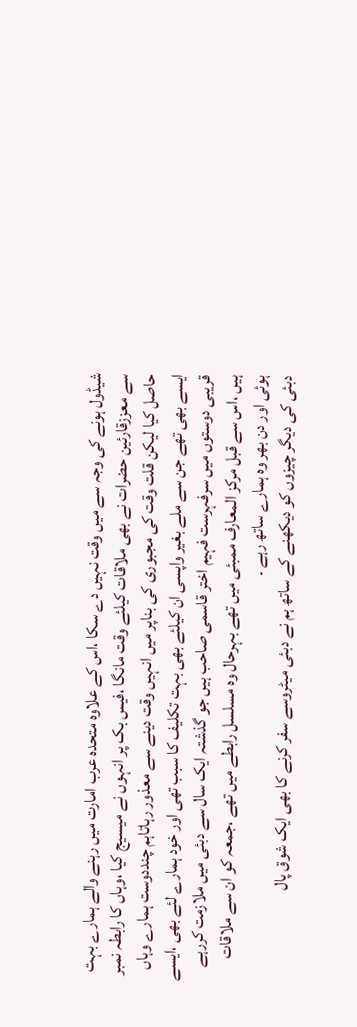شیڈول ہونے کی وجہ سے میں وقت نہیں دے سکا ،اس کے علاوہ متحدہ عرب امارت میں رہنے والے ہمارے بہت سے معززقارئین حضرات نے بھی ملاقات کیلئے وقت مانگا ،فیس بک پر انہوں نے میسیج کیا ،وہاں کا رابطہ نمبر حاصل کیا لیکن قلت وقت کی مجبوری کی بناپر میں انہیں وقت دینے سے معذور رہاتاہم چنددوست ہمارے وہاں ایسے بھی تھے جن سے ملے بغیر واپسی ان کیلئے بھی بہت تکلیف کا سبب تھی اور خود ہمارے لئے بھی ،ایسے قریبی دوستوں میں سرفہرست فہیم اختر قاسمی صاحب ہیں جو گذشتہ ایک سال سے دبئی میں ملازمت کررہے ہیں ،اس سے قبل مرکز المعارف ممبئی میں تھے بہرحال وہ مسلسل رابطے میں تھے ،جمعہ کو ان سے ملاقات ہوئی اور دن بھر وہ ہمارے ساتھ رہے ۔
دبئی کی دیگر چیزوں کو دیکھنے کے ساتھ ہم نے دبئی میٹروسے سفر کرنے کا بھی ایک شوق پال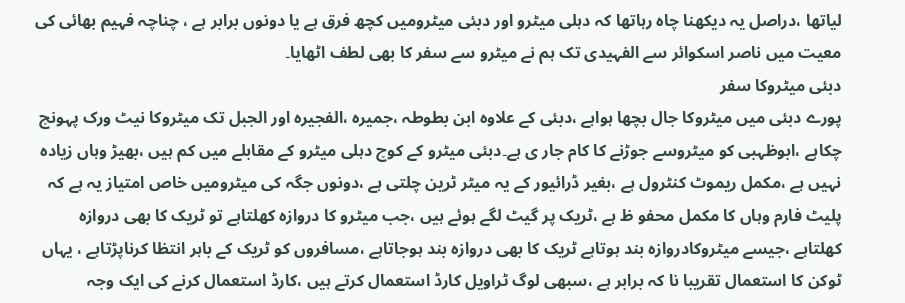لیاتھا ،دراصل یہ دیکھنا چاہ رہاتھا کہ دہلی میٹرو اور دبئی میٹرومیں کچھ فرق ہے یا دونوں برابر ہے ، چناچہ فہیم بھائی کی معیت میں ناصر اسکوائر سے الفہیدی تک ہم نے میٹرو سے سفر کا بھی لطف اٹھایا۔
دبئی میٹروکا سفر
پورے دبئی میں میٹروکا جال بچھا ہواہے ،دبئی کے علاوہ ابن بطوطہ ،جمیرہ ،الفجیرہ اور الجبل تک میٹروکا نیٹ ورک پہونچ چکاہے ،ابوظہبی کو میٹروسے جوڑنے کا کام جار ی ہے۔دبئی میٹرو کے کوچ دہلی میٹرو کے مقابلے میں کم ہیں ،بھیڑ وہاں زیادہ نہیں ہے ،مکمل ریموٹ کنٹرول ہے ،بغیر ڈرائیور کے یہ میٹر ٹرین چلتی ہے ،دونوں جگہ کی میٹرومیں خاص امتیاز یہ ہے کہ پلیٹ فارم وہاں کا مکمل محفو ظ ہے ،ٹریک پر گیٹ لگے ہوئے ہیں ،جب میٹرو کا دروازہ کھلتاہے تو ٹریک کا بھی دروازہ کھلتاہے ،جیسے میٹروکادروازہ بند ہوتاہے ٹریک کا بھی دروازہ بند ہوجاتاہے ،مسافروں کو ٹریک کے باہر انتظا کرناپڑتاہے ، یہاں ٹوکن کا استعمال تقریبا نا کہ برابر ہے ،سبھی لوگ ٹراویل کارڈ استعمال کرتے ہیں ،کارڈ استعمال کرنے کی ایک وجہ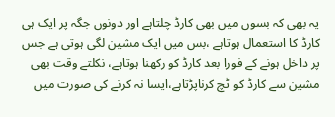یہ بھی کہ بسوں میں بھی کارڈ چلتاہے اور دونوں جگہ پر ایک ہی کارڈ کا استعمال ہوتاہے ،بس میں ایک مشین لگی ہوتی ہے جس پر داخل ہونے کے فورا بعد کارڈ کو رکھنا ہوتاہے، نکلتے وقت بھی مشین سے کارڈ کو ٹچ کرناپڑتاہے،ایسا نہ کرنے کی صورت میں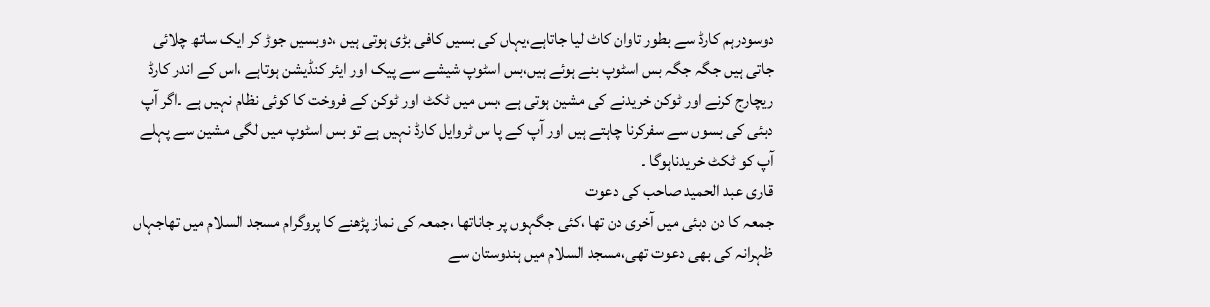دوسودرہم کارڈ سے بطور تاوان کاٹ لیا جاتاہے،یہاں کی بسیں کافی بڑی ہوتی ہیں ،دوبسیں جوڑ کر ایک ساتھ چلائی جاتی ہیں جگہ جگہ بس اسٹوپ بنے ہوئے ہیں،بس اسٹوپ شیشے سے پیک اور ایئر کنڈیشن ہوتاہے ،اس کے اندر کارڈ ریچارج کرنے اور ٹوکن خریدنے کی مشین ہوتی ہے ،بس میں ٹکٹ اور ٹوکن کے فروخت کا کوئی نظام نہیں ہے ۔اگر آپ دبئی کی بسوں سے سفرکرنا چاہتے ہیں اور آپ کے پا س ٹروایل کارڈ نہیں ہے تو بس اسٹوپ میں لگی مشین سے پہلے آپ کو ٹکٹ خریدناہوگا ۔
قاری عبد الحمید صاحب کی دعوت
جمعہ کا دن دبئی میں آخری دن تھا ،کئی جگہوں پر جاناتھا ،جمعہ کی نماز پڑھنے کا پروگرام مسجد السلام میں تھاجہاں ظہرانہ کی بھی دعوت تھی،مسجد السلام میں ہندوستان سے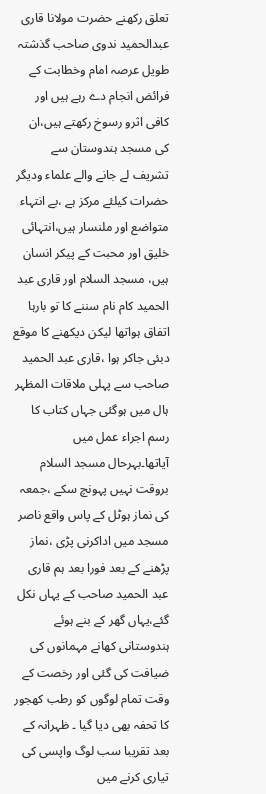تعلق رکھنے حضرت مولانا قاری عبدالحمید ندوی صاحب گذشتہ طویل عرصہ امام وخطابت کے فرائض انجام دے رہے ہیں اور کافی اثرو رسوخ رکھتے ہیں،ان کی مسجد ہندوستان سے تشریف لے جانے والے علماء ودیگر حضرات کیلئے مرکز ہے ،بے انتہاء متواضع اور ملنسار ہیں،انتہائی خلیق اور محبت کے پیکر انسان ہیں، مسجد السلام اور قاری عبد الحمید کام نام سننے کا تو بارہا اتفاق ہواتھا لیکن دیکھنے کا موقع دبئی جاکر ہوا ،قاری عبد الحمید صاحب سے پہلی ملاقات المظہر ہال میں ہوگئی جہاں کتاب کا رسم اجراء عمل میں آیاتھا۔بہرحال مسجد السلام بروقت نہیں پہونچ سکے ،جمعہ کی نماز ہوٹل کے پاس واقع ناصر مسجد میں اداکرنی پڑی ،نماز پڑھنے کے بعد فورا بعد ہم قاری عبد الحمید صاحب کے یہاں نکل گئے،یہاں گھر کے بنے ہوئے ہندوستانی کھانے مہمانوں کی ضیافت کی گئی اور رخصت کے وقت تمام لوگوں کو رطب کھجور کا تحفہ بھی دیا گیا ۔ ظہرانہ کے بعد تقریبا سب لوگ واپسی کی تیاری کرنے میں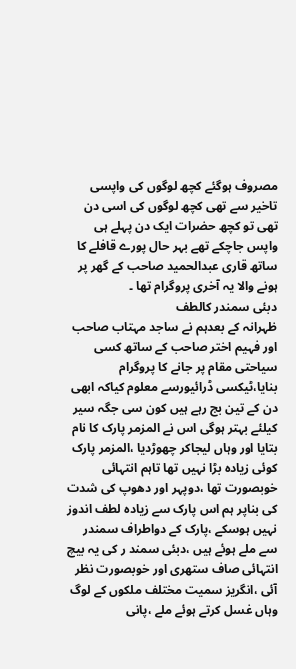مصروف ہوگئے کچھ لوگوں کی واپسی تاخیر سے تھی کچھ لوگوں کی اسی دن تھی تو کچھ حضرات ایک دن پہلے ہی واپس جاچکے تھے بہر حال پورے قافلے کا ساتھ قاری عبدالحمید صاحب کے گھر پر ہونے والا یہ آخری پروگرام تھا ۔
دبئی سمندر کالطف
ظہرانہ کے بعدہم نے ساجد مہتاب صاحب اور فہیم اختر صاحب کے ساتھ کسی سیاحتی مقام پر جانے کا پروگرام بنایا،ٹیکسی ڈرائیورسے معلوم کیاکہ ابھی دن کے تین بج رہے ہیں کون سی جگہ سیر کیلئے بہتر ہوگی اس نے المزمر پارک کا نام بتایا اور وہاں لیجاکر چھوڑدیا ،المزمر پارک کوئی زیادہ بڑا نہیں تھا تاہم انتہائی خوبصورت تھا ،دوپہر اور دھوپ کی شدت کی بناپر ہم اس پارک سے زیادہ لطف اندوز نہیں ہوسکے ،پارک کے دواطراف سمندر سے ملے ہوئے ہیں ،دبئی سمند ر کی یہ بیچ انتہائی صاف ستھری اور خوبصورت نظر آئی ،انگریز سمیت مختلف ملکوں کے لوگ وہاں غسل کرتے ہوئے ملے ،پانی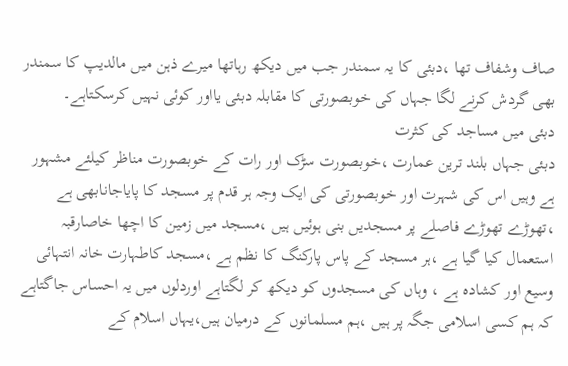صاف وشفاف تھا ،دبئی کا یہ سمندر جب میں دیکھ رہاتھا میرے ذہن میں مالدیپ کا سمندر بھی گردش کرنے لگا جہاں کی خوبصورتی کا مقابلہ دبئی یااور کوئی نہیں کرسکتاہے۔
دبئی میں مساجد کی کثرت
دبئی جہاں بلند ترین عمارت ،خوبصورت سڑک اور رات کے خوبصورت مناظر کیلئے مشہور ہے وہیں اس کی شہرت اور خوبصورتی کی ایک وجہ ہر قدم پر مسجد کا پایاجانابھی ہے ،تھوڑے تھوڑے فاصلے پر مسجدیں بنی ہوئیں ہیں ،مسجد میں زمین کا اچھا خاصارقبہ استعمال کیا گیا ہے ،ہر مسجد کے پاس پارکنگ کا نظم ہے ،مسجد کاطہارت خانہ انتہائی وسیع اور کشادہ ہے ، وہاں کی مسجدوں کو دیکھ کر لگتاہے اوردلوں میں یہ احساس جاگتاہے کہ ہم کسی اسلامی جگہ پر ہیں ،ہم مسلمانوں کے درمیان ہیں،یہاں اسلام کے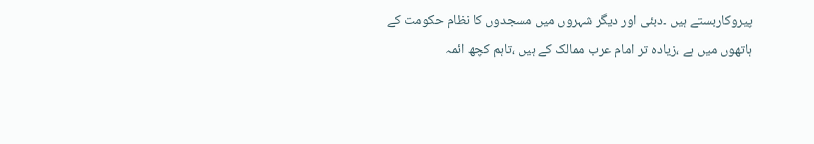پیروکاربستے ہیں ۔دبئی اور دیگر شہروں میں مسجدوں کا نظام حکومت کے ہاتھوں میں ہے ،زیادہ تر امام عرب ممالک کے ہیں ،تاہم کچھ ائمہ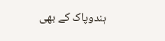ہندوپاک کے بھی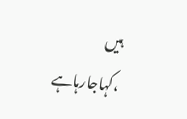ہیں ،کہاجارہاہے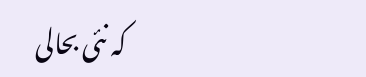کہ نئی بحالی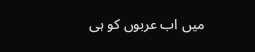میں اب عربوں کو ہی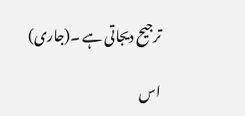ترجیح دیجاتی ہے ۔(جاری)

اس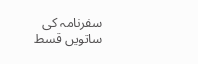سفرنامہ کی ساتویں قسط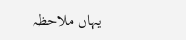یہاں ملاحظہ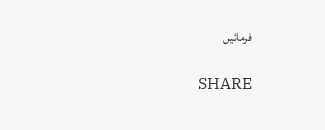فرمائیں

SHARE